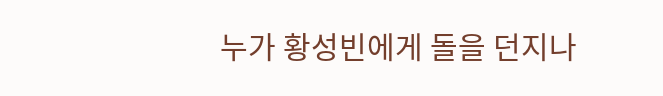누가 황성빈에게 돌을 던지나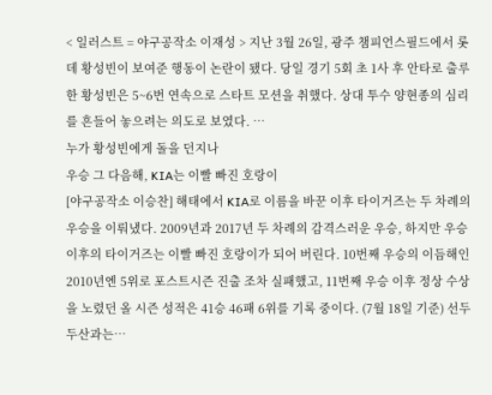< 일러스트 = 야구공작소 이재성 > 지난 3월 26일, 광주 챔피언스필드에서 롯데 황성빈이 보여준 행동이 논란이 됐다. 당일 경기 5회 초 1사 후 안타로 출루한 황성빈은 5~6번 연속으로 스타트 모션을 취했다. 상대 투수 양현종의 심리를 흔들어 놓으려는 의도로 보였다. …
누가 황성빈에게 돌을 던지나
우승 그 다음해, KIA는 이빨 빠진 호랑이
[야구공작소 이승찬] 해태에서 KIA로 이름을 바꾼 이후 타이거즈는 두 차례의 우승을 이뤄냈다. 2009년과 2017년 두 차례의 감격스러운 우승, 하지만 우승 이후의 타이거즈는 이빨 빠진 호랑이가 되어 버린다. 10번째 우승의 이듬해인 2010년엔 5위로 포스트시즌 진출 조차 실패했고, 11번째 우승 이후 정상 수상을 노렸던 올 시즌 성적은 41승 46패 6위를 기록 중이다. (7월 18일 기준) 선두 두산과는…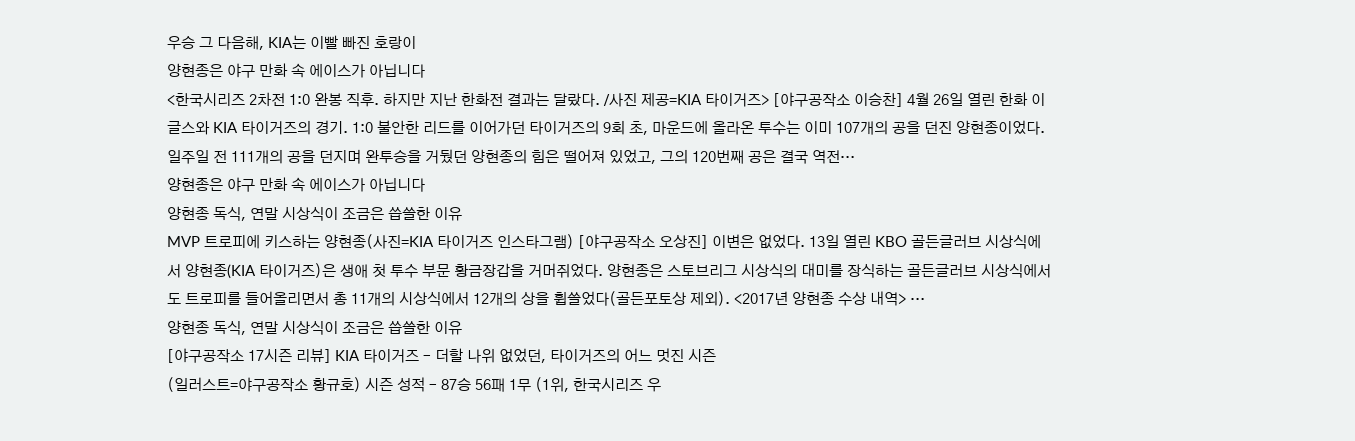우승 그 다음해, KIA는 이빨 빠진 호랑이
양현종은 야구 만화 속 에이스가 아닙니다
<한국시리즈 2차전 1:0 완봉 직후. 하지만 지난 한화전 결과는 달랐다. /사진 제공=KIA 타이거즈> [야구공작소 이승찬] 4월 26일 열린 한화 이글스와 KIA 타이거즈의 경기. 1:0 불안한 리드를 이어가던 타이거즈의 9회 초, 마운드에 올라온 투수는 이미 107개의 공을 던진 양현종이었다. 일주일 전 111개의 공을 던지며 완투승을 거뒀던 양현종의 힘은 떨어져 있었고, 그의 120번째 공은 결국 역전…
양현종은 야구 만화 속 에이스가 아닙니다
양현종 독식, 연말 시상식이 조금은 씁쓸한 이유
MVP 트로피에 키스하는 양현종(사진=KIA 타이거즈 인스타그램) [야구공작소 오상진] 이변은 없었다. 13일 열린 KBO 골든글러브 시상식에서 양현종(KIA 타이거즈)은 생애 첫 투수 부문 황금장갑을 거머쥐었다. 양현종은 스토브리그 시상식의 대미를 장식하는 골든글러브 시상식에서도 트로피를 들어올리면서 총 11개의 시상식에서 12개의 상을 휩쓸었다(골든포토상 제외). <2017년 양현종 수상 내역> …
양현종 독식, 연말 시상식이 조금은 씁쓸한 이유
[야구공작소 17시즌 리뷰] KIA 타이거즈 – 더할 나위 없었던, 타이거즈의 어느 멋진 시즌
(일러스트=야구공작소 황규호) 시즌 성적 – 87승 56패 1무 (1위, 한국시리즈 우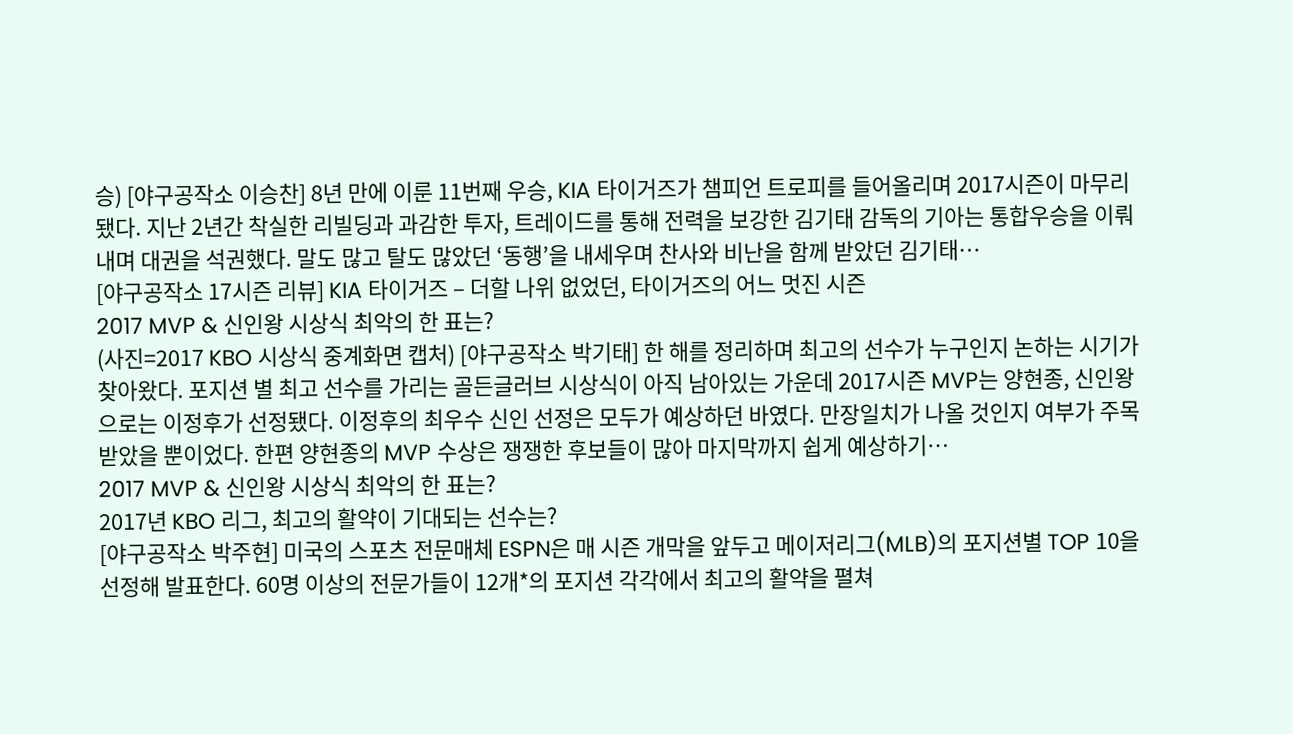승) [야구공작소 이승찬] 8년 만에 이룬 11번째 우승, KIA 타이거즈가 챔피언 트로피를 들어올리며 2017시즌이 마무리됐다. 지난 2년간 착실한 리빌딩과 과감한 투자, 트레이드를 통해 전력을 보강한 김기태 감독의 기아는 통합우승을 이뤄내며 대권을 석권했다. 말도 많고 탈도 많았던 ‘동행’을 내세우며 찬사와 비난을 함께 받았던 김기태…
[야구공작소 17시즌 리뷰] KIA 타이거즈 – 더할 나위 없었던, 타이거즈의 어느 멋진 시즌
2017 MVP & 신인왕 시상식 최악의 한 표는?
(사진=2017 KBO 시상식 중계화면 캡처) [야구공작소 박기태] 한 해를 정리하며 최고의 선수가 누구인지 논하는 시기가 찾아왔다. 포지션 별 최고 선수를 가리는 골든글러브 시상식이 아직 남아있는 가운데 2017시즌 MVP는 양현종, 신인왕으로는 이정후가 선정됐다. 이정후의 최우수 신인 선정은 모두가 예상하던 바였다. 만장일치가 나올 것인지 여부가 주목받았을 뿐이었다. 한편 양현종의 MVP 수상은 쟁쟁한 후보들이 많아 마지막까지 쉽게 예상하기…
2017 MVP & 신인왕 시상식 최악의 한 표는?
2017년 KBO 리그, 최고의 활약이 기대되는 선수는?
[야구공작소 박주현] 미국의 스포츠 전문매체 ESPN은 매 시즌 개막을 앞두고 메이저리그(MLB)의 포지션별 TOP 10을 선정해 발표한다. 60명 이상의 전문가들이 12개*의 포지션 각각에서 최고의 활약을 펼쳐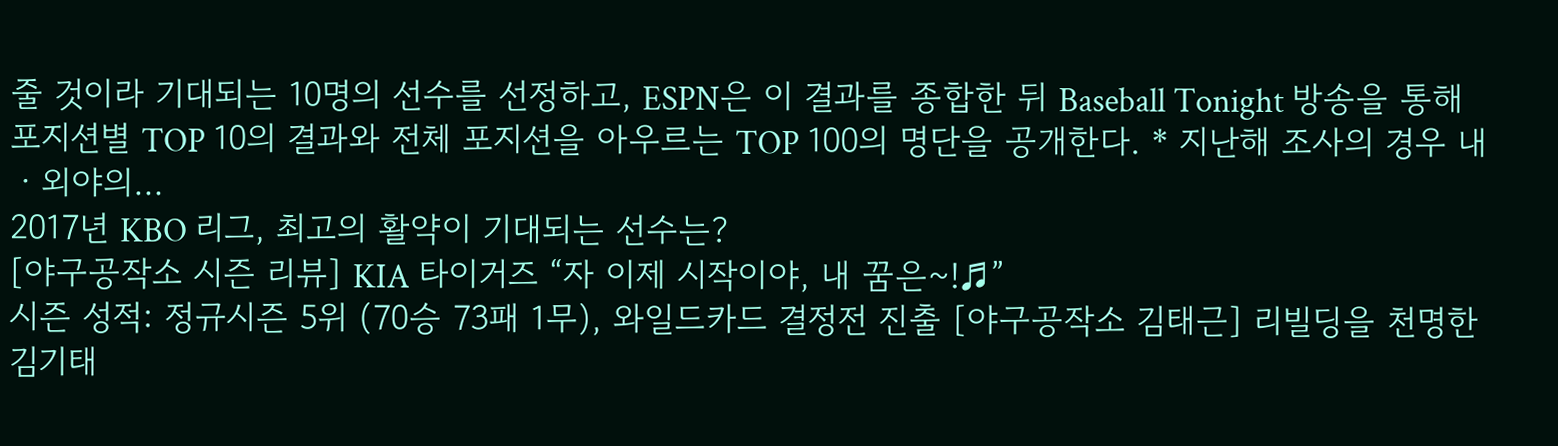줄 것이라 기대되는 10명의 선수를 선정하고, ESPN은 이 결과를 종합한 뒤 Baseball Tonight 방송을 통해 포지션별 TOP 10의 결과와 전체 포지션을 아우르는 TOP 100의 명단을 공개한다. * 지난해 조사의 경우 내ㆍ외야의…
2017년 KBO 리그, 최고의 활약이 기대되는 선수는?
[야구공작소 시즌 리뷰] KIA 타이거즈 “자 이제 시작이야, 내 꿈은~!♬”
시즌 성적: 정규시즌 5위 (70승 73패 1무), 와일드카드 결정전 진출 [야구공작소 김태근] 리빌딩을 천명한 김기태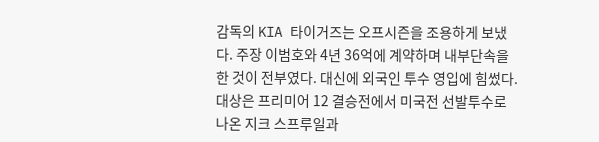감독의 KIA 타이거즈는 오프시즌을 조용하게 보냈다. 주장 이범호와 4년 36억에 계약하며 내부단속을 한 것이 전부였다. 대신에 외국인 투수 영입에 힘썼다. 대상은 프리미어 12 결승전에서 미국전 선발투수로 나온 지크 스프루일과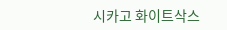시카고 화이트삭스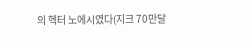의 헥터 노에시였다(지크 70만달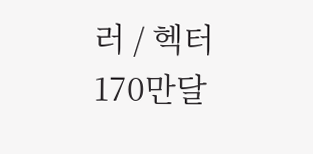러 / 헥터 170만달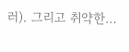러). 그리고 취약한…